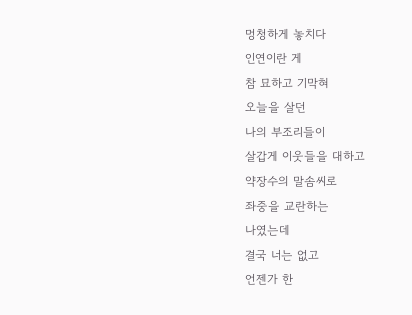멍청하게 놓치다
인연이란 게
참 묘하고 기막혀
오늘을 살던
나의 부조리들이
살갑게 이웃들을 대하고
약장수의 말솜씨로
좌중을 교란하는
나였는데
결국 너는 없고
언젠가 한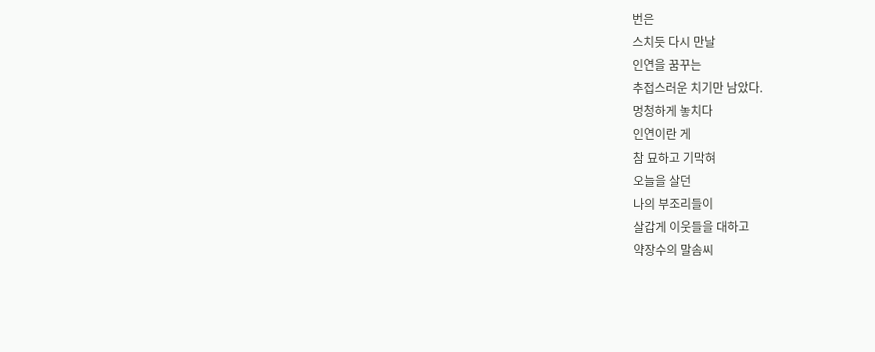번은
스치듯 다시 만날
인연을 꿈꾸는
추접스러운 치기만 남았다.
멍청하게 놓치다
인연이란 게
참 묘하고 기막혀
오늘을 살던
나의 부조리들이
살갑게 이웃들을 대하고
약장수의 말솜씨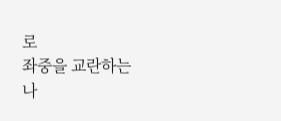로
좌중을 교란하는
나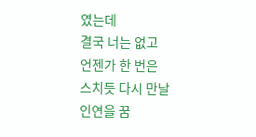였는데
결국 너는 없고
언젠가 한 번은
스치듯 다시 만날
인연을 꿈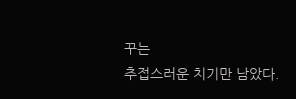꾸는
추접스러운 치기만 남았다.